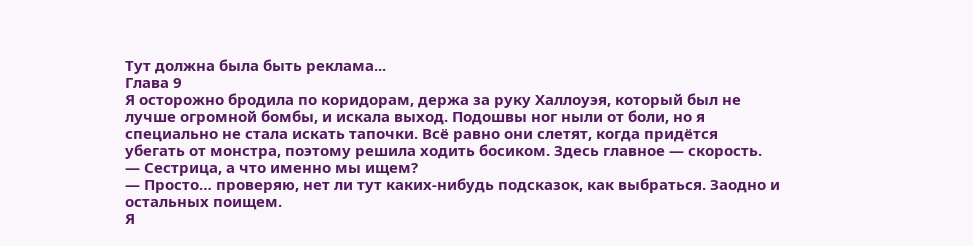Тут должна была быть реклама...
Глава 9
Я осторожно бродила по коридорам, держа за руку Халлоуэя, который был не лучше огромной бомбы, и искала выход. Подошвы ног ныли от боли, но я специально не стала искать тапочки. Всё равно они слетят, когда придётся убегать от монстра, поэтому решила ходить босиком. Здесь главное — скорость.
— Сестрица, а что именно мы ищем?
— Просто… проверяю, нет ли тут каких-нибудь подсказок, как выбраться. Заодно и остальных поищем.
Я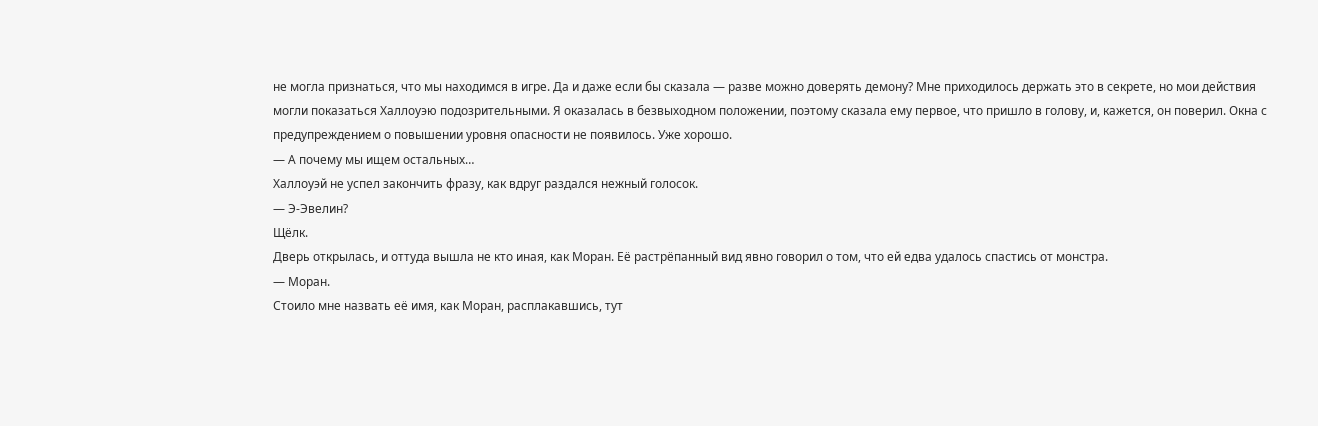не могла признаться, что мы находимся в игре. Да и даже если бы сказала — разве можно доверять демону? Мне приходилось держать это в секрете, но мои действия могли показаться Халлоуэю подозрительными. Я оказалась в безвыходном положении, поэтому сказала ему первое, что пришло в голову, и, кажется, он поверил. Окна с предупреждением о повышении уровня опасности не появилось. Уже хорошо.
— А почему мы ищем остальных…
Халлоуэй не успел закончить фразу, как вдруг раздался нежный голосок.
— Э-Эвелин?
Щёлк.
Дверь открылась, и оттуда вышла не кто иная, как Моран. Её растрёпанный вид явно говорил о том, что ей едва удалось спастись от монстра.
— Моран.
Стоило мне назвать её имя, как Моран, расплакавшись, тут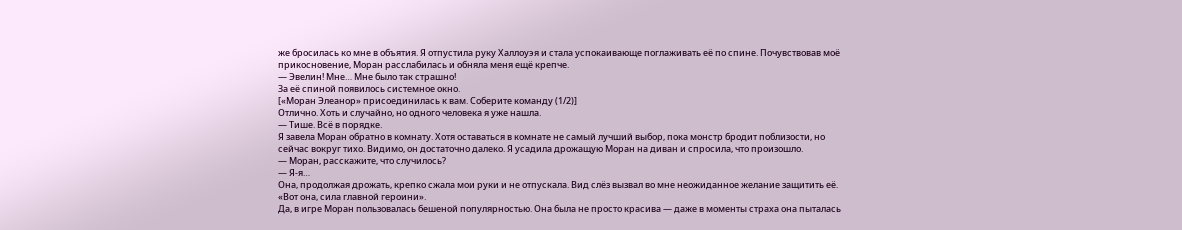же бросилась ко мне в объятия. Я отпустила руку Халлоуэя и стала успокаивающе поглаживать её по спине. Почувствовав моё прикосновение, Моран расслабилась и обняла меня ещё крепче.
— Эвелин! Мне… Мне было так страшно!
За её спиной появилось системное окно.
[«Моран Элеанор» присоединилась к вам. Соберите команду (1/2)]
Отлично. Хоть и случайно, но одного человека я уже нашла.
— Тише. Всё в порядке.
Я завела Моран обратно в комнату. Хотя оставаться в комнате не самый лучший выбор, пока монстр бродит поблизости, но сейчас вокруг тихо. Видимо, он достаточно далеко. Я усадила дрожащую Моран на диван и спросила, что произошло.
— Моран, расскажите, что случилось?
— Я-я…
Она, продолжая дрожать, крепко сжала мои руки и не отпускала. Вид слёз вызвал во мне неожиданное желание защитить её.
«Вот она, сила главной героини».
Да, в игре Моран пользовалась бешеной популярностью. Она была не просто красива — даже в моменты страха она пыталась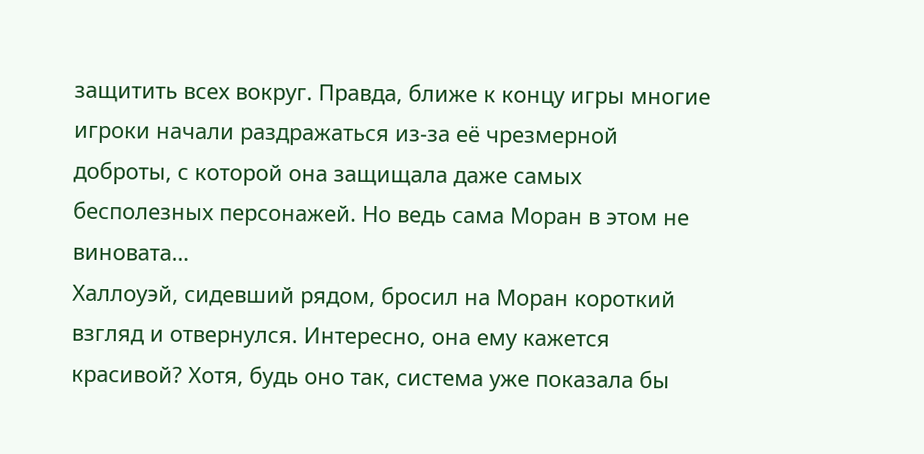защитить всех вокруг. Правда, ближе к концу игры многие игроки начали раздражаться из-за её чрезмерной доброты, с которой она защищала даже самых бесполезных персонажей. Но ведь сама Моран в этом не виновата…
Халлоуэй, сидевший рядом, бросил на Моран короткий взгляд и отвернулся. Интересно, она ему кажется красивой? Хотя, будь оно так, система уже показала бы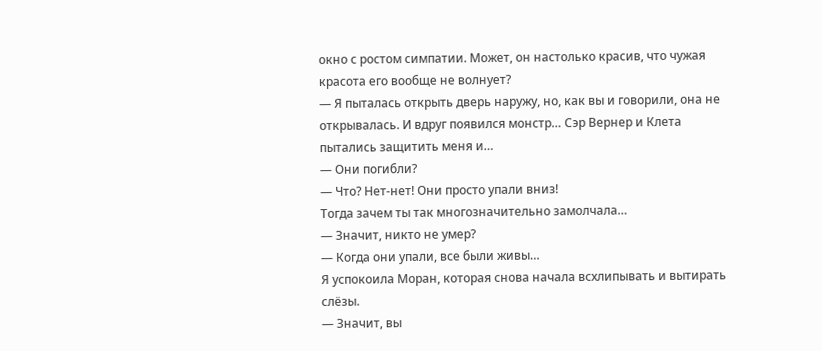окно с ростом симпатии. Может, он настолько красив, что чужая красота его вообще не волнует?
— Я пыталась открыть дверь наружу, но, как вы и говорили, она не открывалась. И вдруг появился монстр… Сэр Вернер и Клета пытались защитить меня и…
— Они погибли?
— Что? Нет-нет! Они просто упали вниз!
Тогда зачем ты так многозначительно замолчала…
— Значит, никто не умер?
— Когда они упали, все были живы…
Я успокоила Моран, которая снова начала всхлипывать и вытирать слёзы.
— Значит, вы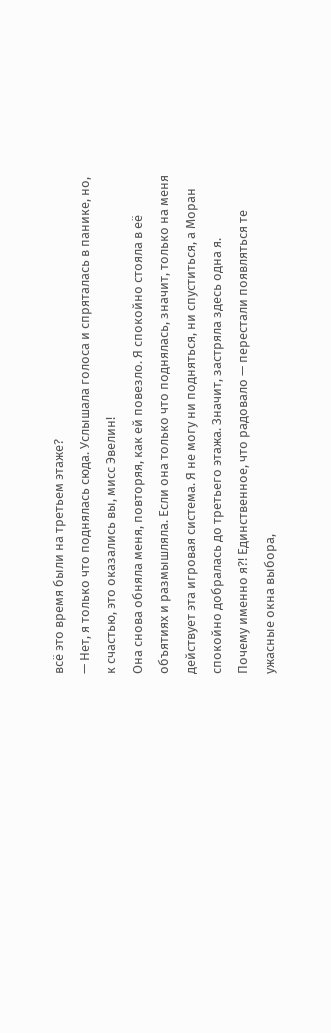всё это время были на третьем этаже?
— Нет, я только что поднялась сюда. Услышала голоса и спряталась в панике, но, к счастью, это оказались вы, мисс Эвелин!
Она снова обняла меня, повторяя, как ей повезло. Я спокойно стояла в её объятиях и размышляла. Если она только что поднялась, значит, только на меня действует эта игровая система. Я не могу ни подняться, ни спуститься, а Моран спокойно добралась до третьего этажа. Значит, застряла здесь одна я.
Почему именно я?! Единственное, что радовало — перестали появляться те ужасные окна выбора,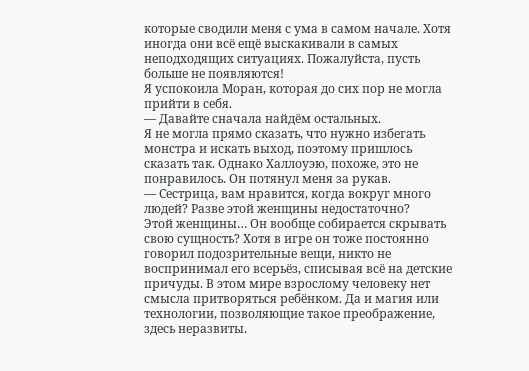которые сводили меня с ума в самом начале. Хотя иногда они всё ещё выскакивали в самых неподходящих ситуациях. Пожалуйста, пусть больше не появляются!
Я успокоила Моран, которая до сих пор не могла прийти в себя.
— Давайте сначала найдём остальных.
Я не могла прямо сказать, что нужно избегать монстра и искать выход, поэтому пришлось сказать так. Однако Халлоуэю, похоже, это не понравилось. Он потянул меня за рукав.
— Сестрица, вам нравится, когда вокруг много людей? Разве этой женщины недостаточно?
Этой женщины… Он вообще собирается скрывать свою сущность? Хотя в игре он тоже постоянно говорил подозрительные вещи, никто не воспринимал его всерьёз, списывая всё на детские причуды. В этом мире взрослому человеку нет смысла притворяться ребёнком. Да и магия или технологии, позволяющие такое преображение, здесь неразвиты.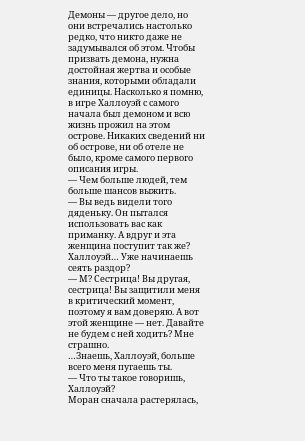Демоны — другое дело, но они встречались настолько редко, что никто даже не задумывался об этом. Чтобы призвать демона, нужна достойная жертва и особые знания, которыми обладали единицы. Насколько я помню, в игре Халлоуэй с самого начала был демоном и всю жизнь прожил на этом острове. Никаких сведений ни об острове, ни об отеле не было, кроме самого первого описания игры.
— Чем больше людей, тем больше шансов выжить.
— Вы ведь видели того дяденьку. Он пытался использовать вас как приманку. А вдруг и эта женщина поступит так же?
Халлоуэй… Уже начинаешь сеять раздор?
— М? Сестрица! Вы другая, сестрица! Вы защитили меня в критический момент, поэтому я вам доверяю. А вот этой женщине — нет. Давайте не будем с ней ходить? Мне страшно.
…Знаешь, Халлоуэй, больше всего меня пугаешь ты.
— Что ты такое говоришь, Халлоуэй?
Моран сначала растерялась,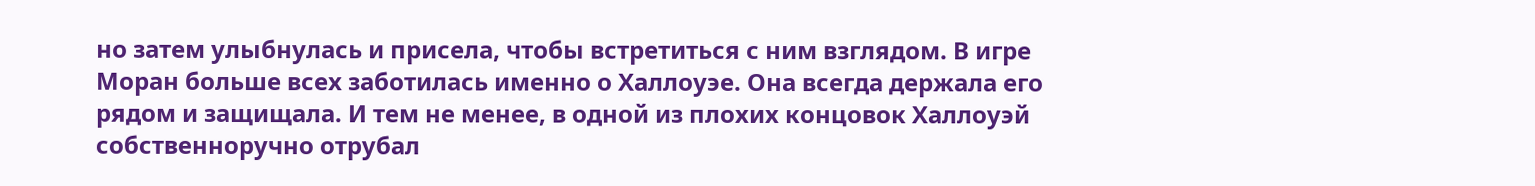но затем улыбнулась и присела, чтобы встретиться с ним взглядом. В игре Моран больше всех заботилась именно о Халлоуэе. Она всегда держала его рядом и защищала. И тем не менее, в одной из плохих концовок Халлоуэй собственноручно отрубал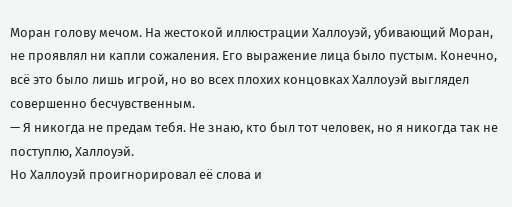Моран голову мечом. На жестокой иллюстрации Халлоуэй, убивающий Моран, не проявлял ни капли сожаления. Его выражение лица было пустым. Конечно, всё это было лишь игрой, но во всех плохих концовках Халлоуэй выглядел совершенно бесчувственным.
— Я никогда не предам тебя. Не знаю, кто был тот человек, но я никогда так не поступлю, Халлоуэй.
Но Халлоуэй проигнорировал её слова и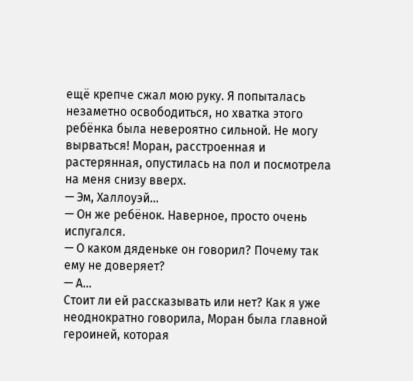ещё крепче сжал мою руку. Я попыталась незаметно освободиться, но хватка этого ребёнка была невероятно сильной. Не могу вырваться! Моран, расстроенная и растерянная, опустилась на пол и посмотрела на меня снизу вверх.
— Эм, Халлоуэй…
— Он же ребёнок. Наверное, просто очень испугался.
— О каком дяденьке он говорил? Почему так ему не доверяет?
— А…
Стоит ли ей рассказывать или нет? Как я уже неоднократно говорила, Моран была главной героиней, которая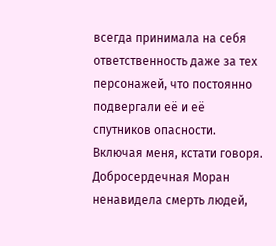всегда принимала на себя ответственность даже за тех персонажей, что постоянно подвергали её и её спутников опасности. Включая меня, кстати говоря. Добросердечная Моран ненавидела смерть людей,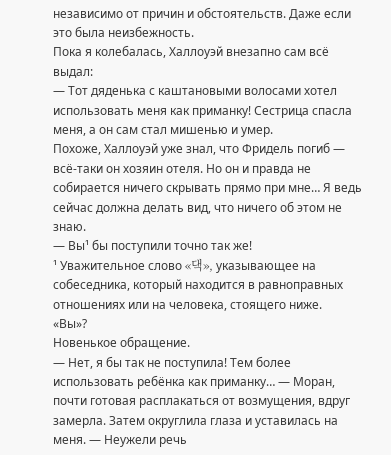независимо от причин и обстоятельств. Даже если это была неизбежность.
Пока я колебалась, Халлоуэй внезапно сам всё выдал:
— Тот дяденька с каштановыми волосами хотел использовать меня как приманку! Сестрица спасла меня, а он сам стал мишенью и умер.
Похоже, Халлоуэй уже знал, что Фридель погиб — всё-таки он хозяин отеля. Но он и правда не собирается ничего скрывать прямо при мне… Я ведь сейчас должна делать вид, что ничего об этом не знаю.
— Вы¹ бы поступили точно так же!
¹ Уважительное слово «댁», указывающее на собеседника, который находится в равноправных отношениях или на человека, стоящего ниже.
«Вы»?
Новенькое обращение.
— Нет, я бы так не поступила! Тем более использовать ребёнка как приманку… — Моран, почти готовая расплакаться от возмущения, вдруг замерла. Затем округлила глаза и уставилась на меня. — Неужели речь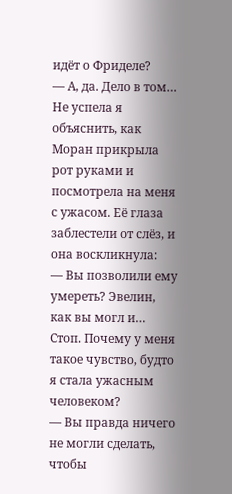идёт о Фриделе?
— А, да. Дело в том…
Не успела я объяснить, как Моран прикрыла рот руками и посмотрела на меня с ужасом. Её глаза заблестели от слёз, и она воскликнула:
— Вы позволили ему умереть? Эвелин, как вы могл и…
Стоп. Почему у меня такое чувство, будто я стала ужасным человеком?
— Вы правда ничего не могли сделать, чтобы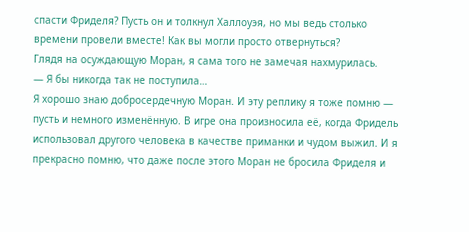спасти Фриделя? Пусть он и толкнул Халлоуэя, но мы ведь столько времени провели вместе! Как вы могли просто отвернуться?
Глядя на осуждающую Моран, я сама того не замечая нахмурилась.
— Я бы никогда так не поступила…
Я хорошо знаю добросердечную Моран. И эту реплику я тоже помню — пусть и немного изменённую. В игре она произносила её, когда Фридель использовал другого человека в качестве приманки и чудом выжил. И я прекрасно помню, что даже после этого Моран не бросила Фриделя и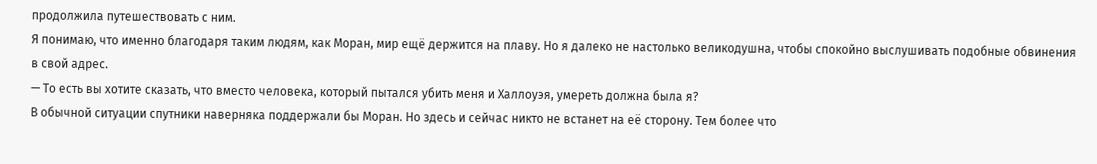продолжила путешествовать с ним.
Я понимаю, что именно благодаря таким людям, как Моран, мир ещё держится на плаву. Но я далеко не настолько великодушна, чтобы спокойно выслушивать подобные обвинения в свой адрес.
— То есть вы хотите сказать, что вместо человека, который пытался убить меня и Халлоуэя, умереть должна была я?
В обычной ситуации спутники наверняка поддержали бы Моран. Но здесь и сейчас никто не встанет на её сторону. Тем более что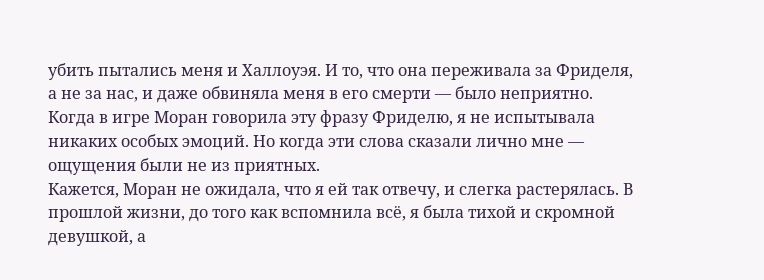убить пытались меня и Халлоуэя. И то, что она переживала за Фриделя, а не за нас, и даже обвиняла меня в его смерти — было неприятно. Когда в игре Моран говорила эту фразу Фриделю, я не испытывала никаких особых эмоций. Но когда эти слова сказали лично мне — ощущения были не из приятных.
Кажется, Моран не ожидала, что я ей так отвечу, и слегка растерялась. В прошлой жизни, до того как вспомнила всё, я была тихой и скромной девушкой, а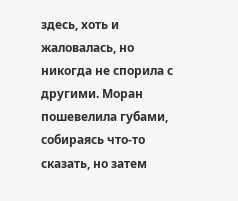здесь, хоть и жаловалась, но никогда не спорила с другими. Моран пошевелила губами, собираясь что-то сказать, но затем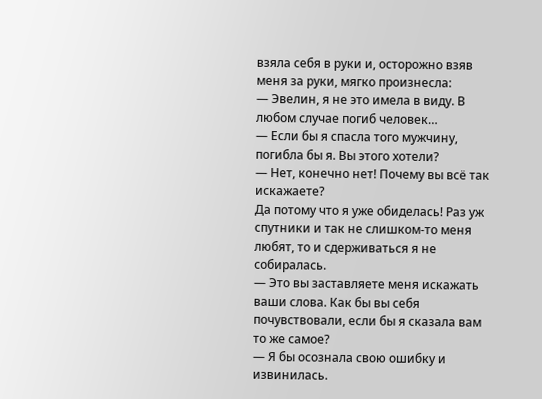взяла себя в руки и, осторожно взяв меня за руки, мягко произнесла:
— Эвелин, я не это имела в виду. В любом случае погиб человек…
— Если бы я спасла того мужчину, погибла бы я. Вы этого хотели?
— Нет, конечно нет! Почему вы всё так искажаете?
Да потому что я уже обиделась! Раз уж спутники и так не слишком-то меня любят, то и сдерживаться я не собиралась.
— Это вы заставляете меня искажать ваши слова. Как бы вы себя почувствовали, если бы я сказала вам то же самое?
— Я бы осознала свою ошибку и извинилась.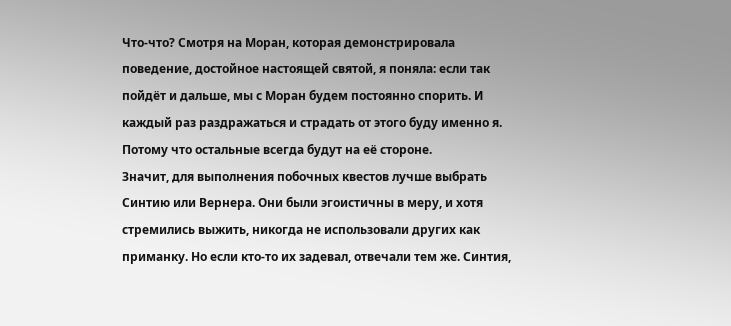Что-что? Смотря на Моран, которая демонстрировала поведение, достойное настоящей святой, я поняла: если так пойдёт и дальше, мы с Моран будем постоянно спорить. И каждый раз раздражаться и страдать от этого буду именно я. Потому что остальные всегда будут на её стороне.
Значит, для выполнения побочных квестов лучше выбрать Синтию или Вернера. Они были эгоистичны в меру, и хотя стремились выжить, никогда не использовали других как приманку. Но если кто-то их задевал, отвечали тем же. Синтия,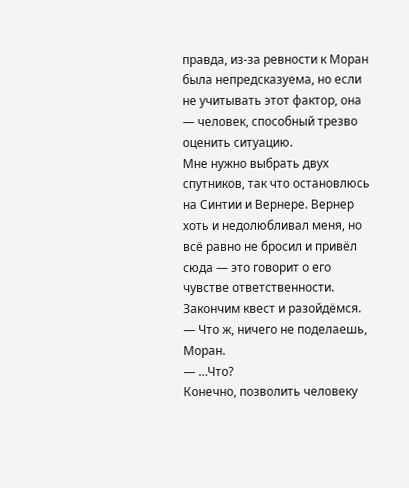правда, из-за ревности к Моран была непредсказуема, но если не учитывать этот фактор, она — человек, способный трезво оценить ситуацию.
Мне нужно выбрать двух спутников, так что остановлюсь на Синтии и Вернере. Вернер хоть и недолюбливал меня, но всё равно не бросил и привёл сюда — это говорит о его чувстве ответственности. Закончим квест и разойдёмся.
— Что ж, ничего не поделаешь, Моран.
— …Что?
Конечно, позволить человеку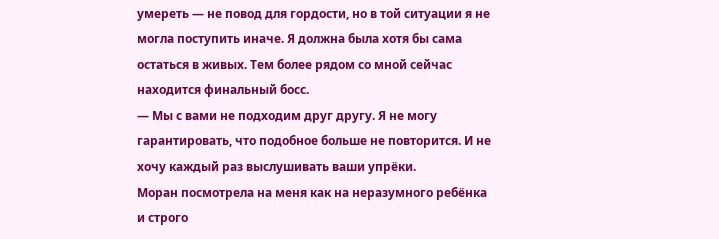умереть — не повод для гордости, но в той ситуации я не могла поступить иначе. Я должна была хотя бы сама остаться в живых. Тем более рядом со мной сейчас находится финальный босс.
— Мы с вами не подходим друг другу. Я не могу гарантировать, что подобное больше не повторится. И не хочу каждый раз выслушивать ваши упрёки.
Моран посмотрела на меня как на неразумного ребёнка и строго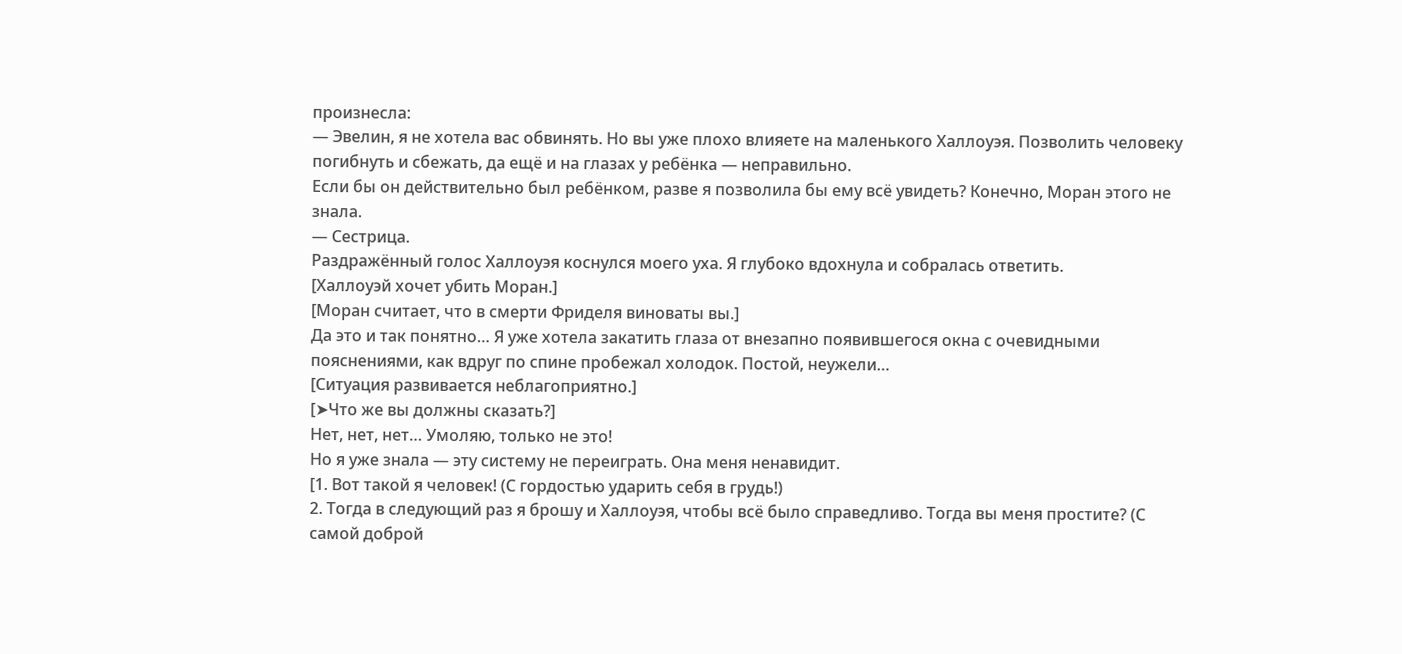произнесла:
— Эвелин, я не хотела вас обвинять. Но вы уже плохо влияете на маленького Халлоуэя. Позволить человеку погибнуть и сбежать, да ещё и на глазах у ребёнка — неправильно.
Если бы он действительно был ребёнком, разве я позволила бы ему всё увидеть? Конечно, Моран этого не знала.
— Сестрица.
Раздражённый голос Халлоуэя коснулся моего уха. Я глубоко вдохнула и собралась ответить.
[Халлоуэй хочет убить Моран.]
[Моран считает, что в смерти Фриделя виноваты вы.]
Да это и так понятно… Я уже хотела закатить глаза от внезапно появившегося окна с очевидными пояснениями, как вдруг по спине пробежал холодок. Постой, неужели…
[Ситуация развивается неблагоприятно.]
[➤Что же вы должны сказать?]
Нет, нет, нет… Умоляю, только не это!
Но я уже знала — эту систему не переиграть. Она меня ненавидит.
[1. Вот такой я человек! (С гордостью ударить себя в грудь!)
2. Тогда в следующий раз я брошу и Халлоуэя, чтобы всё было справедливо. Тогда вы меня простите? (С самой доброй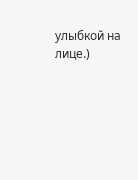улыбкой на лице.)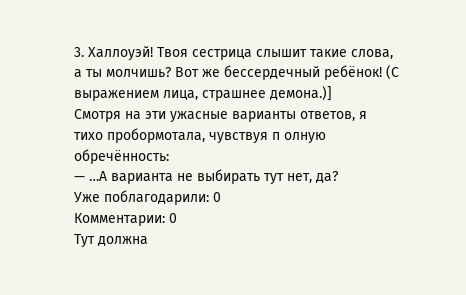3. Халлоуэй! Твоя сестрица слышит такие слова, а ты молчишь? Вот же бессердечный ребёнок! (С выражением лица, страшнее демона.)]
Смотря на эти ужасные варианты ответов, я тихо пробормотала, чувствуя п олную обречённость:
— …А варианта не выбирать тут нет, да?
Уже поблагодарили: 0
Комментарии: 0
Тут должна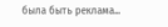была быть реклама...